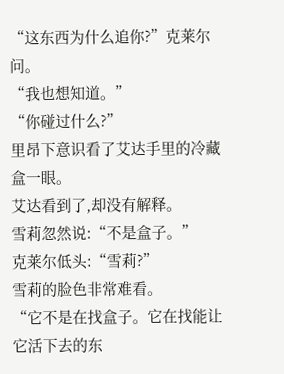“这东西为什么追你?”克莱尔问。
“我也想知道。”
“你碰过什么?”
里昂下意识看了艾达手里的冷藏盒一眼。
艾达看到了,却没有解释。
雪莉忽然说:“不是盒子。”
克莱尔低头:“雪莉?”
雪莉的脸色非常难看。
“它不是在找盒子。它在找能让它活下去的东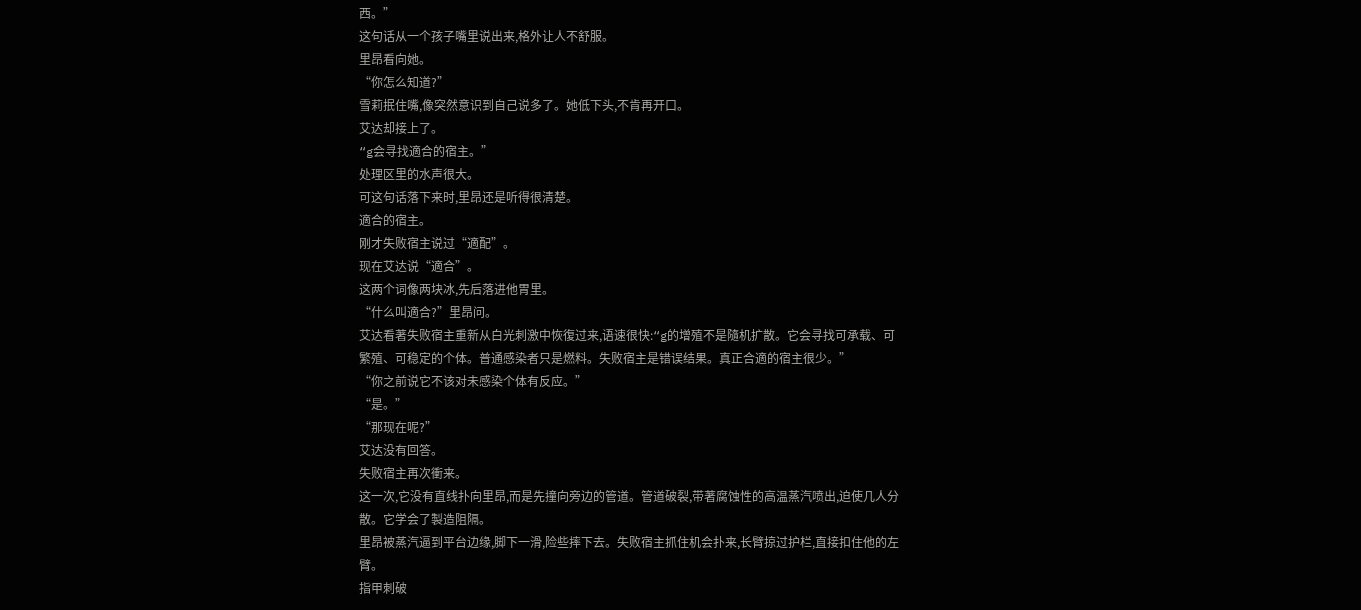西。”
这句话从一个孩子嘴里说出来,格外让人不舒服。
里昂看向她。
“你怎么知道?”
雪莉抿住嘴,像突然意识到自己说多了。她低下头,不肯再开口。
艾达却接上了。
“g会寻找適合的宿主。”
处理区里的水声很大。
可这句话落下来时,里昂还是听得很清楚。
適合的宿主。
刚才失败宿主说过“適配”。
现在艾达说“適合”。
这两个词像两块冰,先后落进他胃里。
“什么叫適合?”里昂问。
艾达看著失败宿主重新从白光刺激中恢復过来,语速很快:“g的增殖不是隨机扩散。它会寻找可承载、可繁殖、可稳定的个体。普通感染者只是燃料。失败宿主是错误结果。真正合適的宿主很少。”
“你之前说它不该对未感染个体有反应。”
“是。”
“那现在呢?”
艾达没有回答。
失败宿主再次衝来。
这一次,它没有直线扑向里昂,而是先撞向旁边的管道。管道破裂,带著腐蚀性的高温蒸汽喷出,迫使几人分散。它学会了製造阻隔。
里昂被蒸汽逼到平台边缘,脚下一滑,险些摔下去。失败宿主抓住机会扑来,长臂掠过护栏,直接扣住他的左臂。
指甲刺破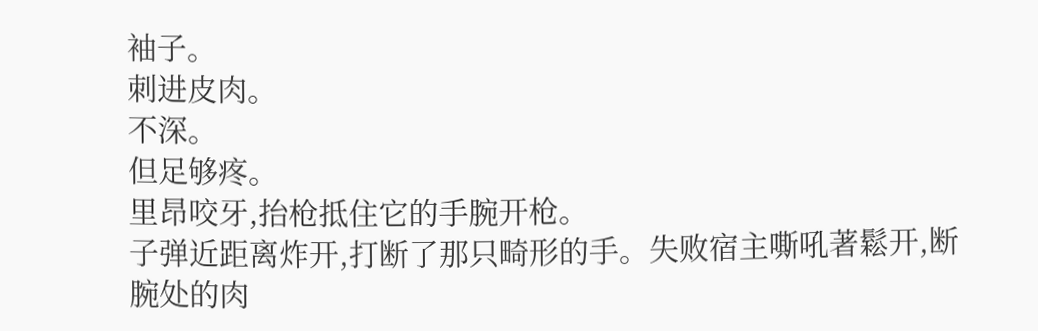袖子。
刺进皮肉。
不深。
但足够疼。
里昂咬牙,抬枪抵住它的手腕开枪。
子弹近距离炸开,打断了那只畸形的手。失败宿主嘶吼著鬆开,断腕处的肉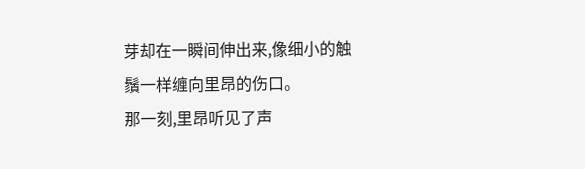芽却在一瞬间伸出来,像细小的触鬚一样缠向里昂的伤口。
那一刻,里昂听见了声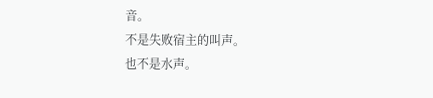音。
不是失败宿主的叫声。
也不是水声。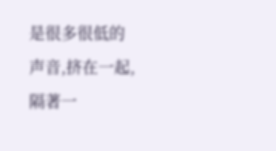是很多很低的声音,挤在一起,隔著一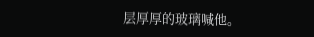层厚厚的玻璃喊他。